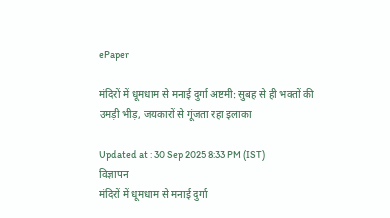ePaper

मंदिरों में धूमधाम से मनाई दुर्गा अष्टमी: सुबह से ही भक्तों की उमड़ी भीड़, जयकारों से गूंजता रहा इलाका

Updated at : 30 Sep 2025 8:33 PM (IST)
विज्ञापन
मंदिरों में धूमधाम से मनाई दुर्गा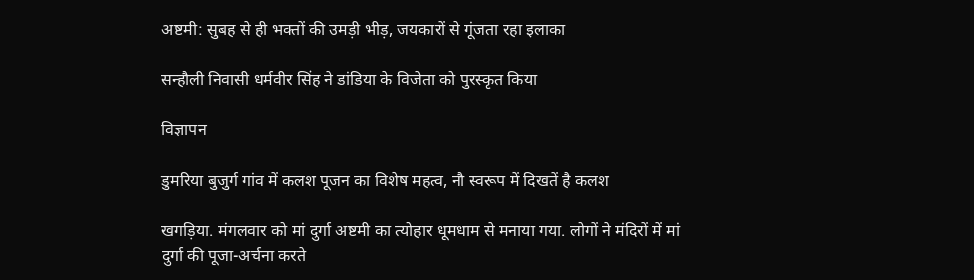अष्टमी: सुबह से ही भक्तों की उमड़ी भीड़, जयकारों से गूंजता रहा इलाका

सन्हौली निवासी धर्मवीर सिंह ने डांडिया के विजेता को पुरस्कृत किया

विज्ञापन

डुमरिया बुजुर्ग गांव में कलश पूजन का विशेष महत्व, नौ स्वरूप में दिखतें है कलश

खगड़िया. मंगलवार को मां दुर्गा अष्टमी का त्योहार धूमधाम से मनाया गया. लोगों ने मंदिरों में मां दुर्गा की पूजा-अर्चना करते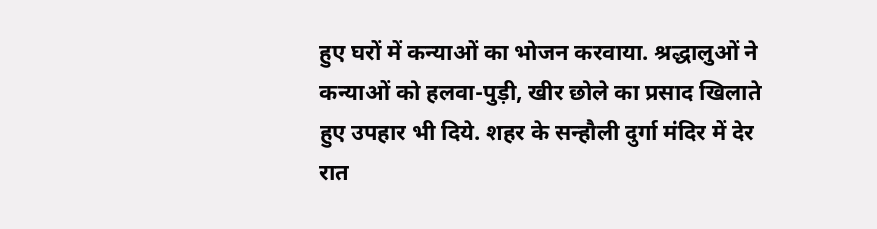हुए घरों में कन्याओं का भोजन करवाया. श्रद्धालुओं ने कन्याओं को हलवा-पुड़ी, खीर छोले का प्रसाद खिलाते हुए उपहार भी दिये. शहर के सन्हौली दुर्गा मंदिर में देर रात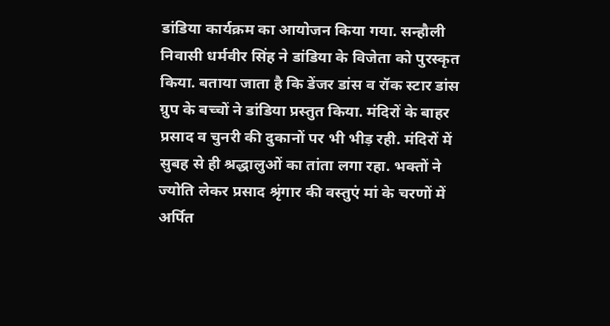डांडिया कार्यक्रम का आयोजन किया गया. सन्हौली निवासी धर्मवीर सिंह ने डांडिया के विजेता को पुरस्कृत किया. बताया जाता है कि डेंजर डांस व रॉक स्टार डांस ग्रुप के बच्चों ने डांडिया प्रस्तुत किया. मंदिरों के बाहर प्रसाद व चुनरी की दुकानों पर भी भीड़ रही. मंदिरों में सुबह से ही श्रद्धालुओं का तांता लगा रहा. भक्तों ने ज्योति लेकर प्रसाद श्रृंगार की वस्तुएं मां के चरणों में अर्पित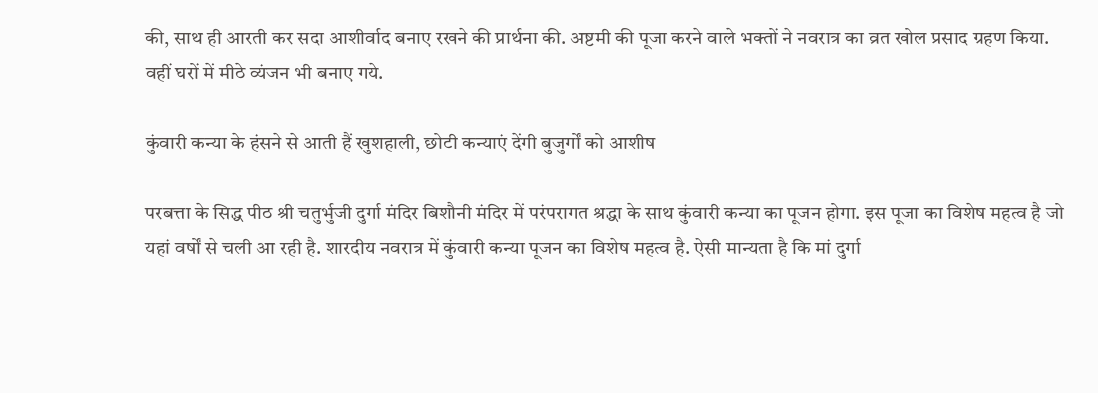की, साथ ही आरती कर सदा आशीर्वाद बनाए रखने की प्रार्थना की. अष्टमी की पूजा करने वाले भक्तों ने नवरात्र का व्रत खोल प्रसाद ग्रहण किया. वहीं घरों में मीठे व्यंजन भी बनाए गये.

कुंवारी कन्या के हंसने से आती हैं खुशहाली, छोटी कन्याएं देंगी बुजुर्गों को आशीष

परबत्ता के सिद्ध पीठ श्री चतुर्भुजी दुर्गा मंदिर बिशौनी मंदिर में परंपरागत श्रद्धा के साथ कुंवारी कन्या का पूजन होगा. इस पूजा का विशेष महत्व है जो यहां वर्षों से चली आ रही है. शारदीय नवरात्र में कुंवारी कन्या पूजन का विशेष महत्व है. ऐसी मान्यता है कि मां दुर्गा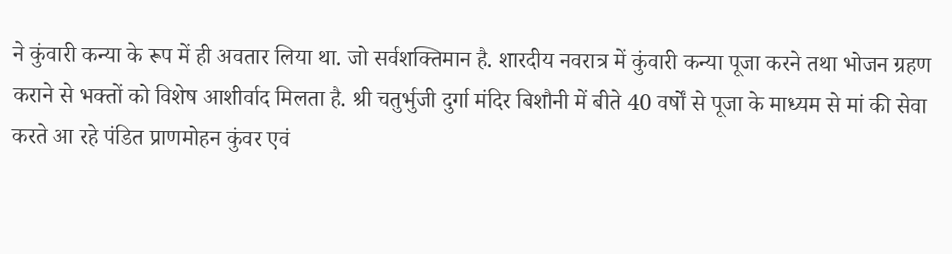ने कुंवारी कन्या के रूप में ही अवतार लिया था. जो सर्वशक्तिमान है. शारदीय नवरात्र में कुंवारी कन्या पूजा करने तथा भोजन ग्रहण कराने से भक्तों को विशेष आशीर्वाद मिलता है. श्री चतुर्भुजी दुर्गा मंदिर बिशौनी में बीते 40 वर्षों से पूजा के माध्यम से मां की सेवा करते आ रहे पंडित प्राणमोहन कुंवर एवं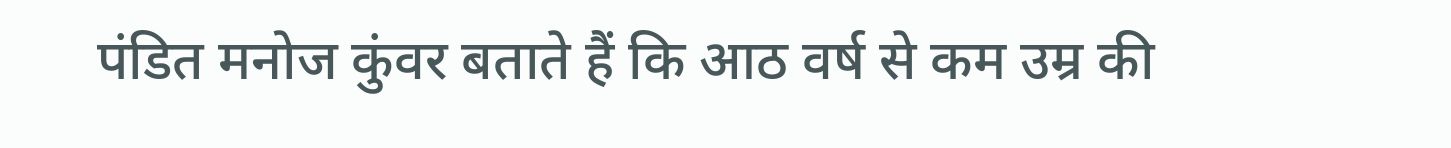पंडित मनोज कुंवर बताते हैं कि आठ वर्ष से कम उम्र की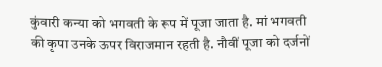कुंवारी कन्या को भगवती के रूप में पूजा जाता है. मां भगवती की कृपा उनके ऊपर विराजमान रहती है. नौवीं पूजा को दर्जनों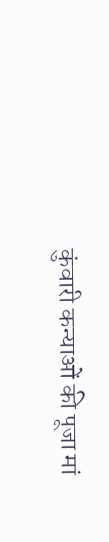कुंवारी कन्याओं की पूजा मां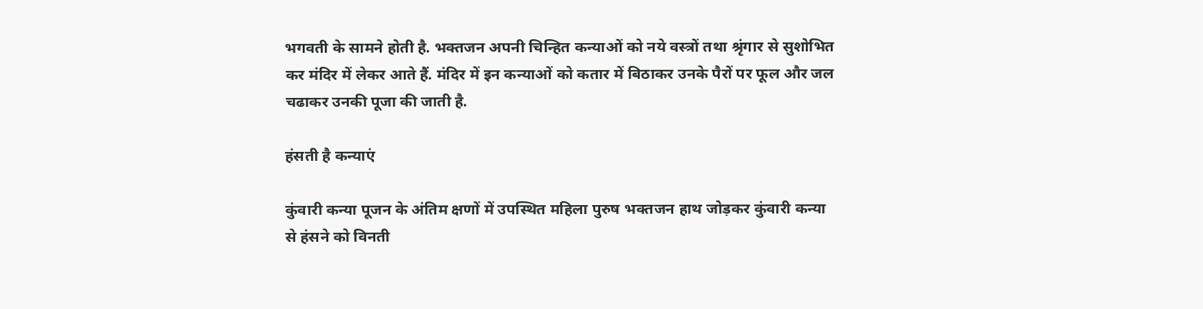भगवती के सामने होती है. भक्तजन अपनी चिन्हित कन्याओं को नये वस्त्रों तथा श्रृंगार से सुशोभित कर मंदिर में लेकर आते हैं. मंदिर में इन कन्याओं को कतार में बिठाकर उनके पैरों पर फूल और जल चढाकर उनकी पूजा की जाती है.

हंसती है कन्याएं

कुंवारी कन्या पूजन के अंतिम क्षणों में उपस्थित महिला पुरुष भक्तजन हाथ जोड़कर कुंवारी कन्या से हंसने को विनती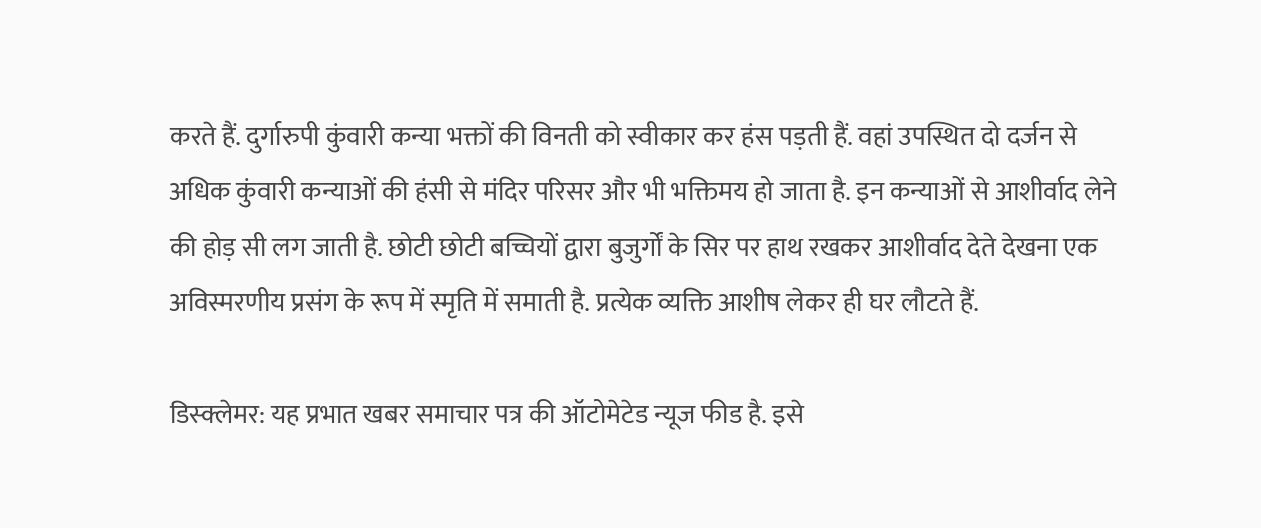करते हैं. दुर्गारुपी कुंवारी कन्या भक्तों की विनती को स्वीकार कर हंस पड़ती हैं. वहां उपस्थित दो दर्जन से अधिक कुंवारी कन्याओं की हंसी से मंदिर परिसर और भी भक्तिमय हो जाता है. इन कन्याओं से आशीर्वाद लेने की होड़ सी लग जाती है. छोटी छोटी बच्चियों द्वारा बुजुर्गों के सिर पर हाथ रखकर आशीर्वाद देते देखना एक अविस्मरणीय प्रसंग के रूप में स्मृति में समाती है. प्रत्येक व्यक्ति आशीष लेकर ही घर लौटते हैं.

डिस्क्लेमर: यह प्रभात खबर समाचार पत्र की ऑटोमेटेड न्यूज फीड है. इसे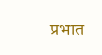प्रभात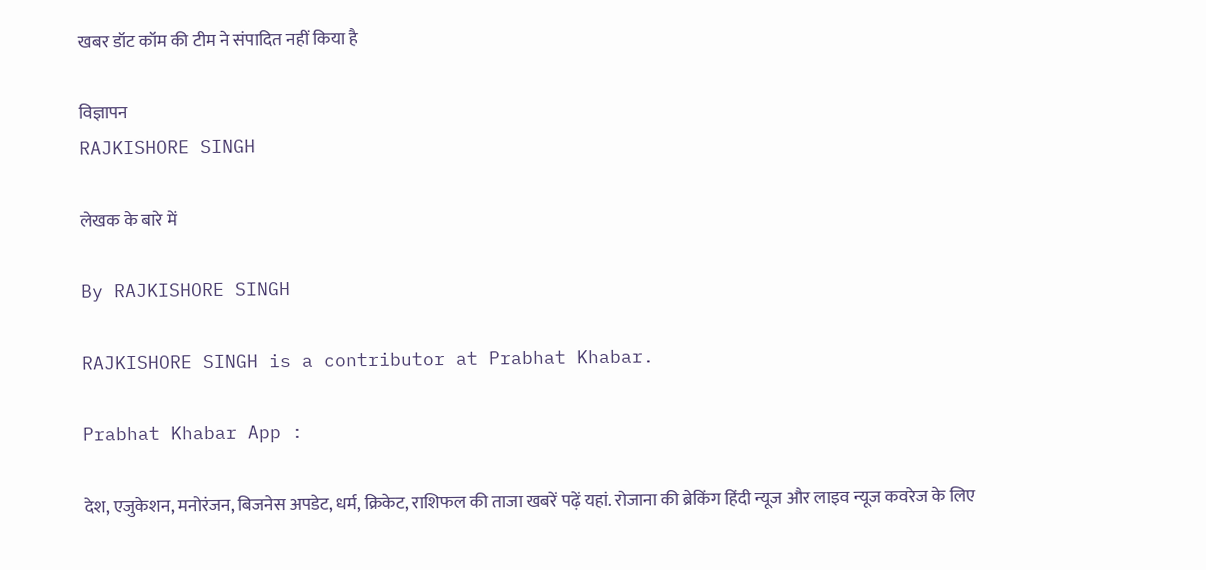खबर डॉट कॉम की टीम ने संपादित नहीं किया है

विज्ञापन
RAJKISHORE SINGH

लेखक के बारे में

By RAJKISHORE SINGH

RAJKISHORE SINGH is a contributor at Prabhat Khabar.

Prabhat Khabar App :

देश, एजुकेशन, मनोरंजन, बिजनेस अपडेट, धर्म, क्रिकेट, राशिफल की ताजा खबरें पढ़ें यहां. रोजाना की ब्रेकिंग हिंदी न्यूज और लाइव न्यूज कवरेज के लिए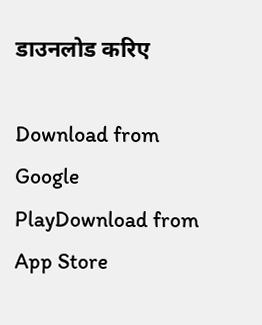डाउनलोड करिए

Download from Google PlayDownload from App Store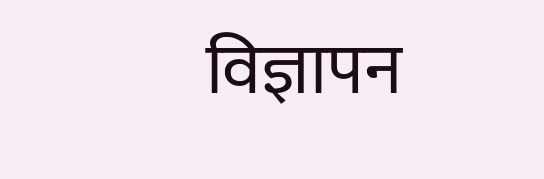विज्ञापन